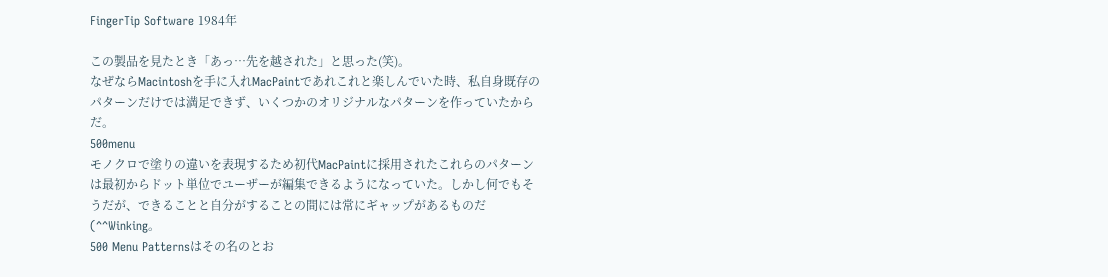FingerTip Software 1984年

この製品を見たとき「あっ…先を越された」と思った(笑)。
なぜならMacintoshを手に入れMacPaintであれこれと楽しんでいた時、私自身既存のパターンだけでは満足できず、いくつかのオリジナルなパターンを作っていたからだ。
500menu
モノクロで塗りの違いを表現するため初代MacPaintに採用されたこれらのパターンは最初からドット単位でユーザーが編集できるようになっていた。しかし何でもそうだが、できることと自分がすることの間には常にギャップがあるものだ(^^Winking。
500 Menu Patternsはその名のとお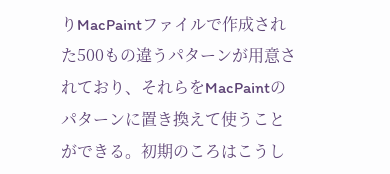りMacPaintファイルで作成された500もの違うパターンが用意されており、それらをMacPaintのパターンに置き換えて使うことができる。初期のころはこうし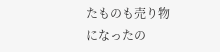たものも売り物になったの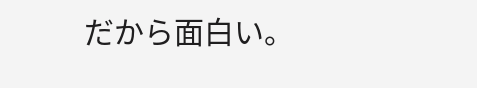だから面白い。